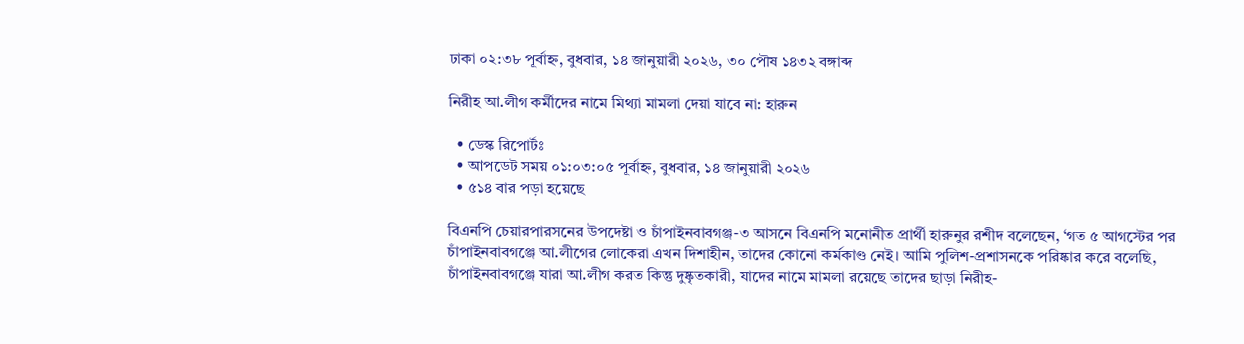ঢাকা ০২:৩৮ পূর্বাহ্ন, বুধবার, ১৪ জানুয়ারী ২০২৬, ৩০ পৌষ ১৪৩২ বঙ্গাব্দ

নিরীহ আ.লীগ কর্মীদের নামে মিথ্যা মামলা দেয়া যাবে না: হারুন

  • ডেস্ক রিপোর্টঃ
  • আপডেট সময় ০১:০৩:০৫ পূর্বাহ্ন, বুধবার, ১৪ জানুয়ারী ২০২৬
  • ৫১৪ বার পড়া হয়েছে

বিএনপি চেয়ারপারসনের উপদেষ্টা ও চাঁপাইনবাবগঞ্জ-৩ আসনে বিএনপি মনোনীত প্রার্থী হারুনুর রশীদ বলেছেন, ‘গত ৫ আগস্টের পর চাঁপাইনবাবগঞ্জে আ.লীগের লোকেরা এখন দিশাহীন, তাদের কোনো কর্মকাণ্ড নেই। আমি পুলিশ-প্রশাসনকে পরিষ্কার করে বলেছি, চাঁপাইনবাবগঞ্জে যারা আ.লীগ করত কিন্তু দুষ্কৃতকারী, যাদের নামে মামলা রয়েছে তাদের ছাড়া নিরীহ-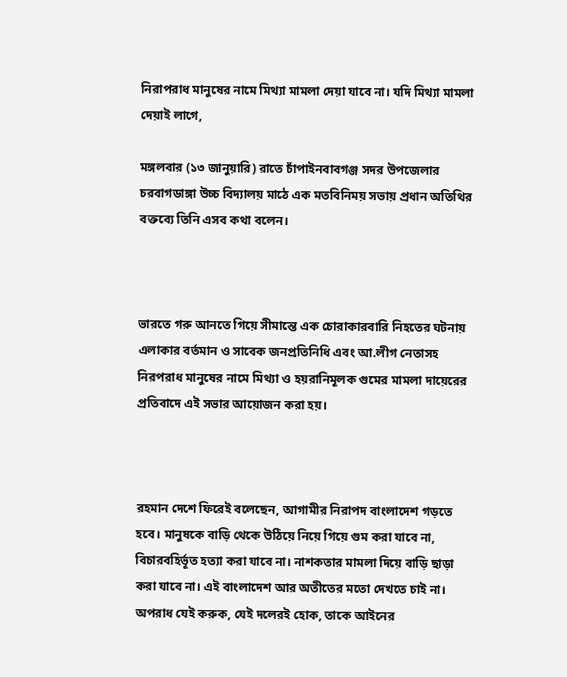নিরাপরাধ মানুষের নামে মিথ্যা মামলা দেয়া যাবে না। যদি মিথ্যা মামলা দেয়াই লাগে,

মঙ্গলবার (১৩ জানুয়ারি) রাতে চাঁপাইনবাবগঞ্জ সদর উপজেলার চরবাগডাঙ্গা উচ্চ বিদ্যালয় মাঠে এক মতবিনিময় সভায় প্রধান অতিথির বক্তব্যে তিনি এসব কথা বলেন।



ভারতে গরু আনতে গিয়ে সীমান্তে এক চোরাকারবারি নিহতের ঘটনায় এলাকার বর্তমান ও সাবেক জনপ্রতিনিধি এবং আ.লীগ নেতাসহ নিরপরাধ মানুষের নামে মিথ্যা ও হয়রানিমূলক গুমের মামলা দায়েরের প্রতিবাদে এই সভার আয়োজন করা হয়।



রহমান দেশে ফিরেই বলেছেন, আগামীর নিরাপদ বাংলাদেশ গড়তে হবে। মানুষকে বাড়ি থেকে উঠিয়ে নিয়ে গিয়ে গুম করা যাবে না, বিচারবহির্ভূত হত্যা করা যাবে না। নাশকতার মামলা দিয়ে বাড়ি ছাড়া করা যাবে না। এই বাংলাদেশ আর অতীতের মতো দেখতে চাই না। অপরাধ যেই করুক, যেই দলেরই হোক, তাকে আইনের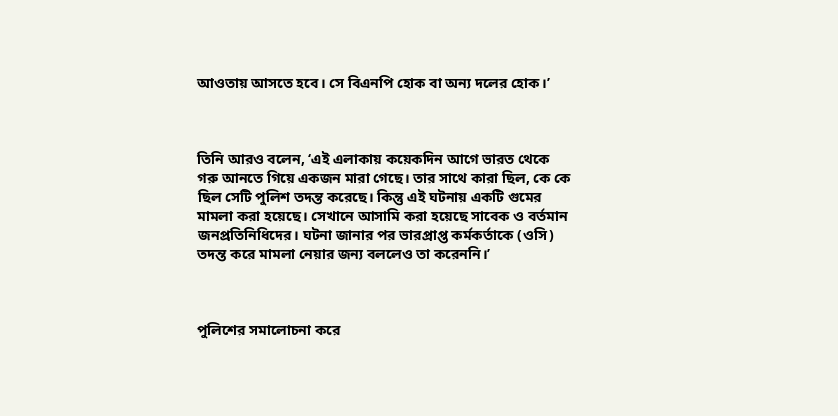আওতায় আসতে হবে। সে বিএনপি হোক বা অন্য দলের হোক।’



তিনি আরও বলেন, ‘এই এলাকায় কয়েকদিন আগে ভারত থেকে গরু আনতে গিয়ে একজন মারা গেছে। তার সাথে কারা ছিল, কে কে ছিল সেটি পুলিশ তদন্ত করেছে। কিন্তু এই ঘটনায় একটি গুমের মামলা করা হয়েছে। সেখানে আসামি করা হয়েছে সাবেক ও বর্তমান জনপ্রতিনিধিদের। ঘটনা জানার পর ভারপ্রাপ্ত কর্মকর্তাকে (ওসি) তদন্ত করে মামলা নেয়ার জন্য বললেও তা করেননি।’



পুলিশের সমালোচনা করে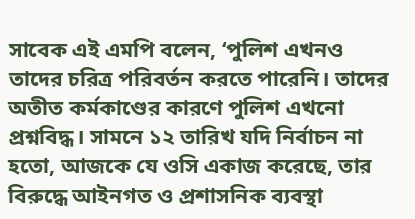সাবেক এই এমপি বলেন, ‘পুলিশ এখনও তাদের চরিত্র পরিবর্তন করতে পারেনি। তাদের অতীত কর্মকাণ্ডের কারণে পুলিশ এখনো প্রশ্নবিদ্ধ। সামনে ১২ তারিখ যদি নির্বাচন না হতো, আজকে যে ওসি একাজ করেছে, তার বিরুদ্ধে আইনগত ও প্রশাসনিক ব্যবস্থা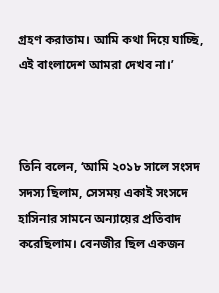গ্রহণ করাতাম। আমি কথা দিয়ে যাচ্ছি, এই বাংলাদেশ আমরা দেখব না।’



তিনি বলেন, ‘আমি ২০১৮ সালে সংসদ সদস্য ছিলাম, সেসময় একাই সংসদে হাসিনার সামনে অন্যায়ের প্রতিবাদ করেছিলাম। বেনজীর ছিল একজন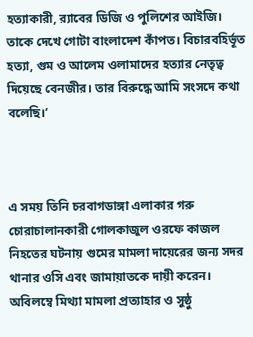হত্যাকারী, র‍্যাবের ডিজি ও পুলিশের আইজি। তাকে দেখে গোটা বাংলাদেশ কাঁপত। বিচারবহির্ভূত হত্যা, গুম ও আলেম ওলামাদের হত্যার নেতৃত্ব দিয়েছে বেনজীর। তার বিরুদ্ধে আমি সংসদে কথা বলেছি।’



এ সময় তিনি চরবাগডাঙ্গা এলাকার গরু চোরাচালানকারী গোলকাজুল ওরফে কাজল নিহতের ঘটনায় গুমের মামলা দায়েরের জন্য সদর থানার ওসি এবং জামায়াতকে দায়ী করেন। অবিলম্বে মিথ্যা মামলা প্রত্যাহার ও সুষ্ঠু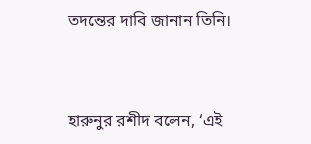তদন্তের দাবি জানান তিনি।



হারুনুর রশীদ বলেন, ‘এই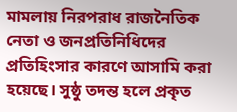মামলায় নিরপরাধ রাজনৈতিক নেতা ও জনপ্রতিনিধিদের প্রতিহিংসার কারণে আসামি করা হয়েছে। সুষ্ঠু তদন্ত হলে প্রকৃত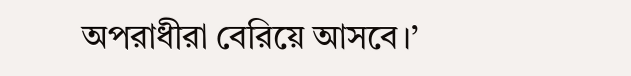অপরাধীরা বেরিয়ে আসবে।’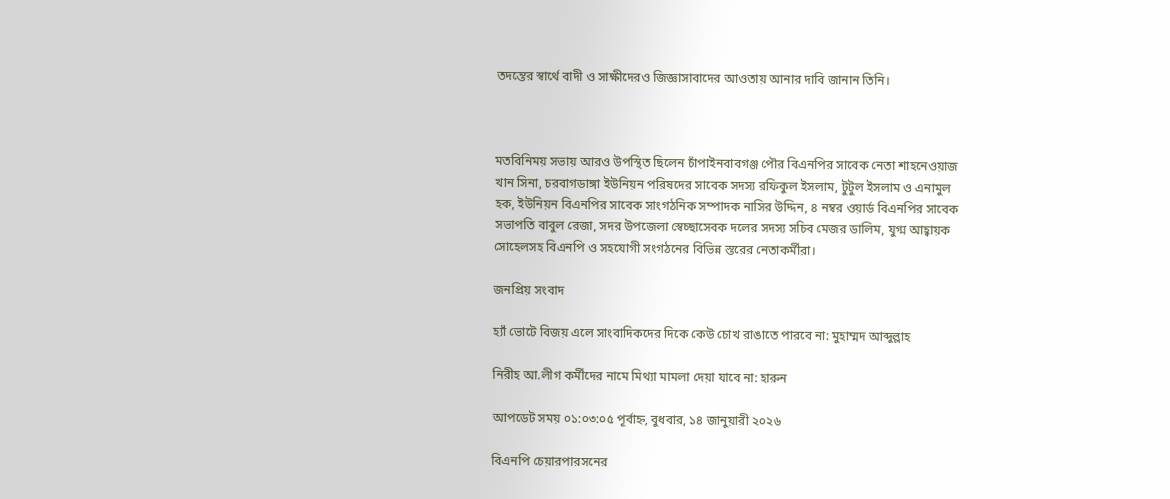তদন্তের স্বার্থে বাদী ও সাক্ষীদেরও জিজ্ঞাসাবাদের আওতায় আনার দাবি জানান তিনি।



মতবিনিময় সভায় আরও উপস্থিত ছিলেন চাঁপাইনবাবগঞ্জ পৌর বিএনপির সাবেক নেতা শাহনেওয়াজ খান সিনা, চরবাগডাঙ্গা ইউনিয়ন পরিষদের সাবেক সদস্য রফিকুল ইসলাম, টুটুল ইসলাম ও এনামুল হক, ইউনিয়ন বিএনপির সাবেক সাংগঠনিক সম্পাদক নাসির উদ্দিন, ৪ নম্বর ওয়ার্ড বিএনপির সাবেক সভাপতি বাবুল রেজা, সদর উপজেলা স্বেচ্ছাসেবক দলের সদস্য সচিব মেজর ডালিম, যুগ্ম আহ্বায়ক সোহেলসহ বিএনপি ও সহযোগী সংগঠনের বিভিন্ন স্তরের নেতাকর্মীরা।

জনপ্রিয় সংবাদ

হ্যাঁ ভোটে বিজয় এলে সাংবাদিকদের দিকে কেউ চোখ রাঙাতে পারবে না: মুহাম্মদ আব্দুল্লাহ

নিরীহ আ.লীগ কর্মীদের নামে মিথ্যা মামলা দেয়া যাবে না: হারুন

আপডেট সময় ০১:০৩:০৫ পূর্বাহ্ন, বুধবার, ১৪ জানুয়ারী ২০২৬

বিএনপি চেয়ারপারসনের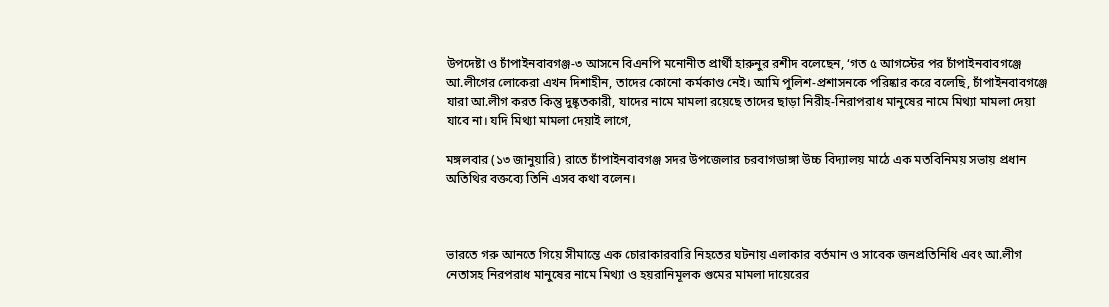উপদেষ্টা ও চাঁপাইনবাবগঞ্জ-৩ আসনে বিএনপি মনোনীত প্রার্থী হারুনুর রশীদ বলেছেন, ‘গত ৫ আগস্টের পর চাঁপাইনবাবগঞ্জে আ.লীগের লোকেরা এখন দিশাহীন, তাদের কোনো কর্মকাণ্ড নেই। আমি পুলিশ-প্রশাসনকে পরিষ্কার করে বলেছি, চাঁপাইনবাবগঞ্জে যারা আ.লীগ করত কিন্তু দুষ্কৃতকারী, যাদের নামে মামলা রয়েছে তাদের ছাড়া নিরীহ-নিরাপরাধ মানুষের নামে মিথ্যা মামলা দেয়া যাবে না। যদি মিথ্যা মামলা দেয়াই লাগে,

মঙ্গলবার (১৩ জানুয়ারি) রাতে চাঁপাইনবাবগঞ্জ সদর উপজেলার চরবাগডাঙ্গা উচ্চ বিদ্যালয় মাঠে এক মতবিনিময় সভায় প্রধান অতিথির বক্তব্যে তিনি এসব কথা বলেন।



ভারতে গরু আনতে গিয়ে সীমান্তে এক চোরাকারবারি নিহতের ঘটনায় এলাকার বর্তমান ও সাবেক জনপ্রতিনিধি এবং আ.লীগ নেতাসহ নিরপরাধ মানুষের নামে মিথ্যা ও হয়রানিমূলক গুমের মামলা দায়েরের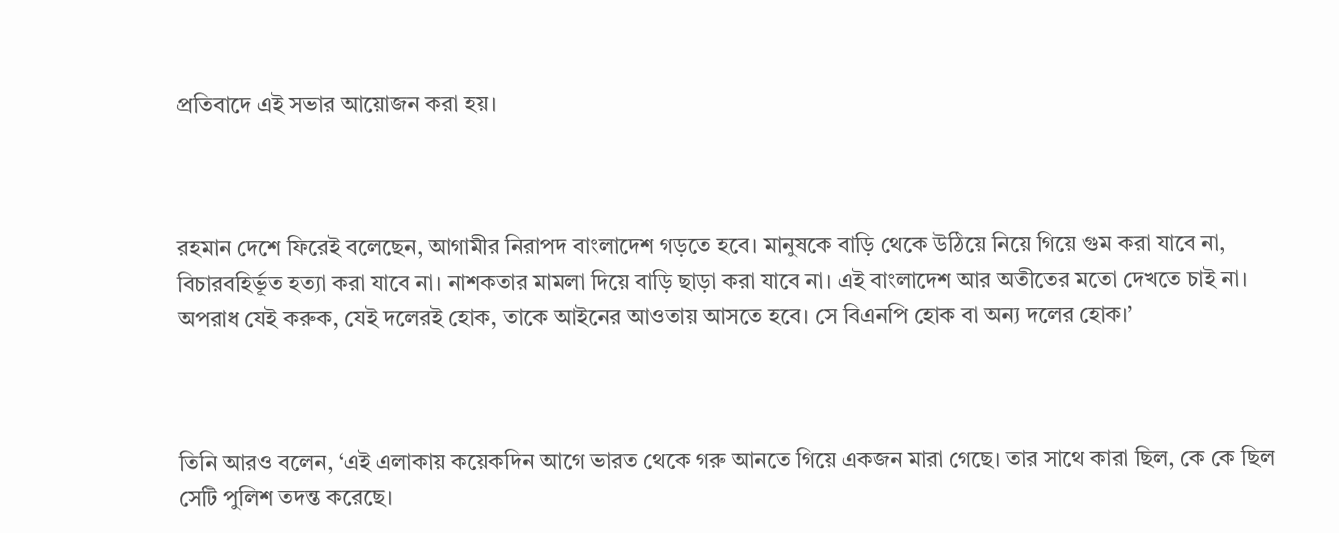প্রতিবাদে এই সভার আয়োজন করা হয়।



রহমান দেশে ফিরেই বলেছেন, আগামীর নিরাপদ বাংলাদেশ গড়তে হবে। মানুষকে বাড়ি থেকে উঠিয়ে নিয়ে গিয়ে গুম করা যাবে না, বিচারবহির্ভূত হত্যা করা যাবে না। নাশকতার মামলা দিয়ে বাড়ি ছাড়া করা যাবে না। এই বাংলাদেশ আর অতীতের মতো দেখতে চাই না। অপরাধ যেই করুক, যেই দলেরই হোক, তাকে আইনের আওতায় আসতে হবে। সে বিএনপি হোক বা অন্য দলের হোক।’



তিনি আরও বলেন, ‘এই এলাকায় কয়েকদিন আগে ভারত থেকে গরু আনতে গিয়ে একজন মারা গেছে। তার সাথে কারা ছিল, কে কে ছিল সেটি পুলিশ তদন্ত করেছে।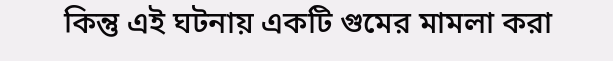কিন্তু এই ঘটনায় একটি গুমের মামলা করা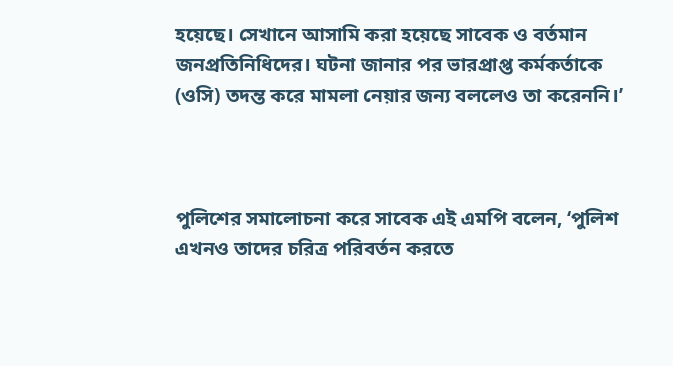হয়েছে। সেখানে আসামি করা হয়েছে সাবেক ও বর্তমান জনপ্রতিনিধিদের। ঘটনা জানার পর ভারপ্রাপ্ত কর্মকর্তাকে (ওসি) তদন্ত করে মামলা নেয়ার জন্য বললেও তা করেননি।’



পুলিশের সমালোচনা করে সাবেক এই এমপি বলেন, ‘পুলিশ এখনও তাদের চরিত্র পরিবর্তন করতে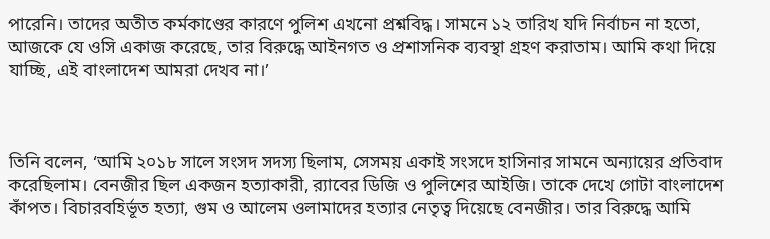পারেনি। তাদের অতীত কর্মকাণ্ডের কারণে পুলিশ এখনো প্রশ্নবিদ্ধ। সামনে ১২ তারিখ যদি নির্বাচন না হতো, আজকে যে ওসি একাজ করেছে, তার বিরুদ্ধে আইনগত ও প্রশাসনিক ব্যবস্থা গ্রহণ করাতাম। আমি কথা দিয়ে যাচ্ছি, এই বাংলাদেশ আমরা দেখব না।’



তিনি বলেন, ‘আমি ২০১৮ সালে সংসদ সদস্য ছিলাম, সেসময় একাই সংসদে হাসিনার সামনে অন্যায়ের প্রতিবাদ করেছিলাম। বেনজীর ছিল একজন হত্যাকারী, র‍্যাবের ডিজি ও পুলিশের আইজি। তাকে দেখে গোটা বাংলাদেশ কাঁপত। বিচারবহির্ভূত হত্যা, গুম ও আলেম ওলামাদের হত্যার নেতৃত্ব দিয়েছে বেনজীর। তার বিরুদ্ধে আমি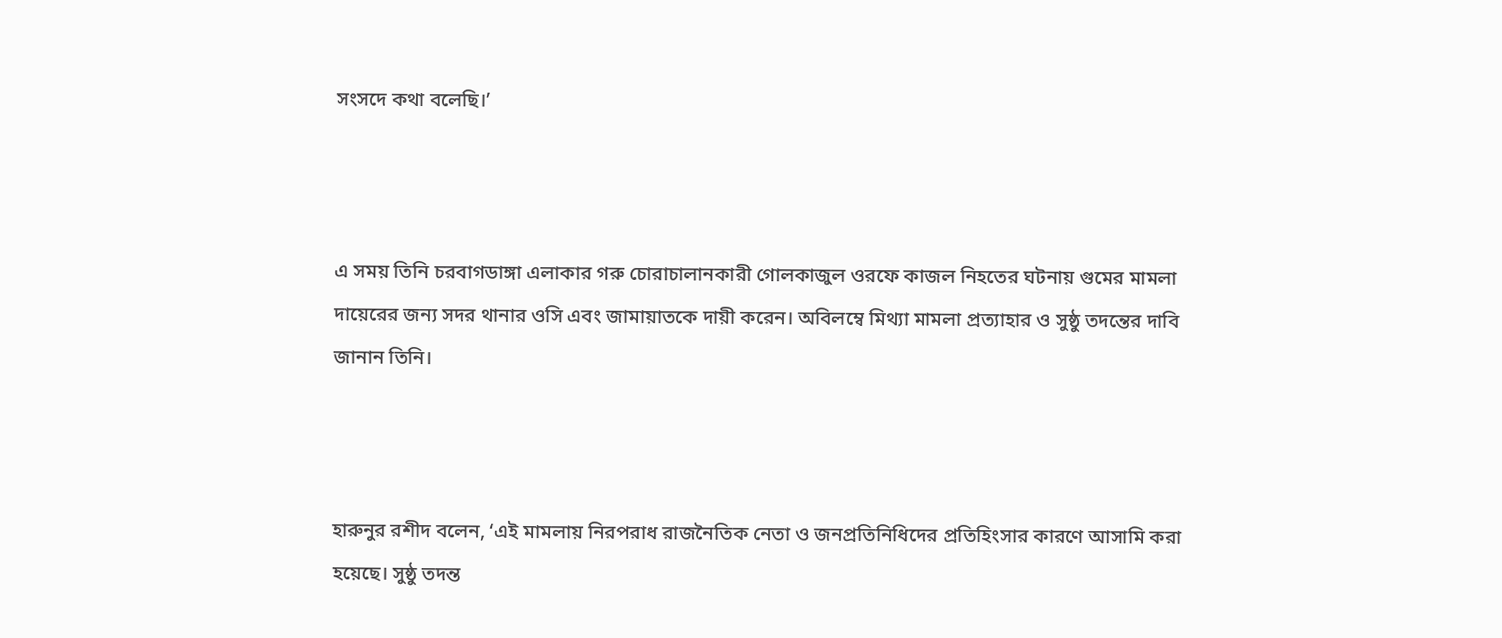সংসদে কথা বলেছি।’



এ সময় তিনি চরবাগডাঙ্গা এলাকার গরু চোরাচালানকারী গোলকাজুল ওরফে কাজল নিহতের ঘটনায় গুমের মামলা দায়েরের জন্য সদর থানার ওসি এবং জামায়াতকে দায়ী করেন। অবিলম্বে মিথ্যা মামলা প্রত্যাহার ও সুষ্ঠু তদন্তের দাবি জানান তিনি।



হারুনুর রশীদ বলেন, ‘এই মামলায় নিরপরাধ রাজনৈতিক নেতা ও জনপ্রতিনিধিদের প্রতিহিংসার কারণে আসামি করা হয়েছে। সুষ্ঠু তদন্ত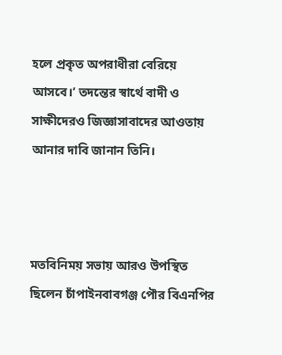হলে প্রকৃত অপরাধীরা বেরিয়ে আসবে।’ তদন্তের স্বার্থে বাদী ও সাক্ষীদেরও জিজ্ঞাসাবাদের আওতায় আনার দাবি জানান তিনি।



মতবিনিময় সভায় আরও উপস্থিত ছিলেন চাঁপাইনবাবগঞ্জ পৌর বিএনপির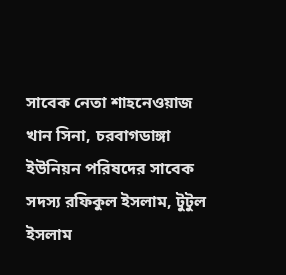সাবেক নেতা শাহনেওয়াজ খান সিনা, চরবাগডাঙ্গা ইউনিয়ন পরিষদের সাবেক সদস্য রফিকুল ইসলাম, টুটুল ইসলাম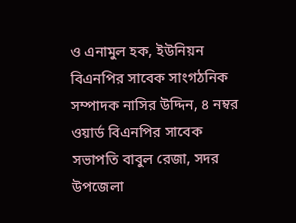ও এনামুল হক, ইউনিয়ন বিএনপির সাবেক সাংগঠনিক সম্পাদক নাসির উদ্দিন, ৪ নম্বর ওয়ার্ড বিএনপির সাবেক সভাপতি বাবুল রেজা, সদর উপজেলা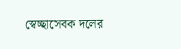স্বেচ্ছাসেবক দলের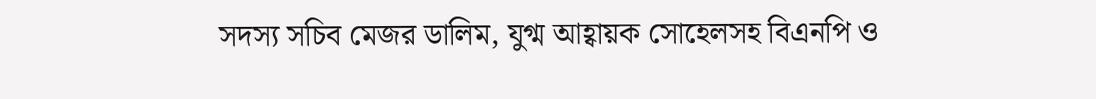সদস্য সচিব মেজর ডালিম, যুগ্ম আহ্বায়ক সোহেলসহ বিএনপি ও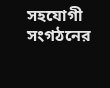সহযোগী সংগঠনের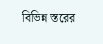বিভিন্ন স্তরের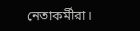নেতাকর্মীরা।